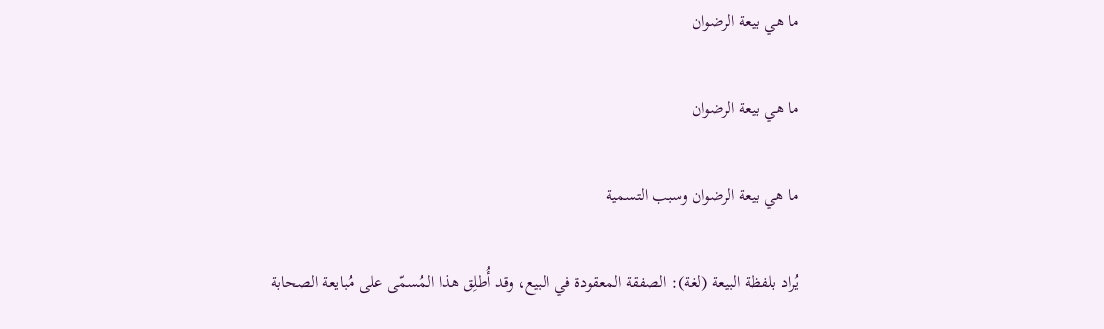ما هي بيعة الرضوان

ما هي بيعة الرضوان

ما هي بيعة الرضوان وسبب التسمية

يُراد بلفظة البيعة (لغة): الصفقة المعقودة في البيع، وقد أُطلِق هذا المُسمّى على مُبايعة الصحابة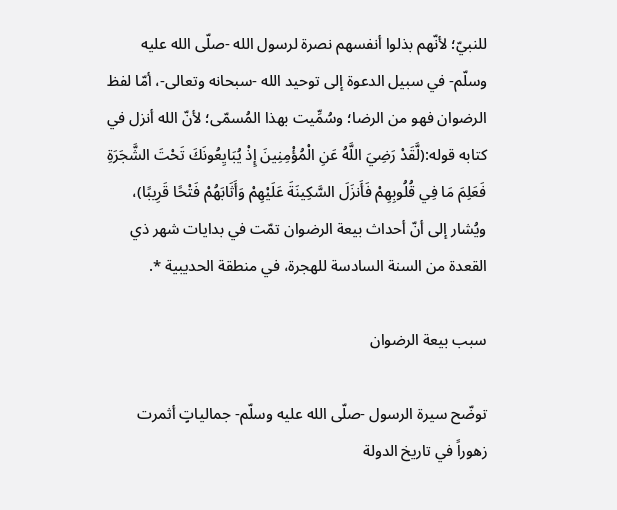للنبيّ؛ لأنّهم بذلوا أنفسهم نصرة لرسول الله -صلّى الله عليه وسلّم- في سبيل الدعوة إلى توحيد الله -سبحانه وتعالى-، أمّا لفظ الرضوان فهو من الرضا؛ وسُمِّيت بهذا المُسمّى؛ لأنّ الله أنزل في كتابه قوله:(لَّقَدْ رَضِيَ اللَّهُ عَنِ الْمُؤْمِنِينَ إِذْ يُبَايِعُونَكَ تَحْتَ الشَّجَرَةِ فَعَلِمَ مَا فِي قُلُوبِهِمْ فَأَنزَلَ السَّكِينَةَ عَلَيْهِمْ وَأَثَابَهُمْ فَتْحًا قَرِيبًا)، ويُشار إلى أنّ أحداث بيعة الرضوان تمّت في بدايات شهر ذي القعدة من السنة السادسة للهجرة، في منطقة الحديبية *.

سبب بيعة الرضوان

توضّح سيرة الرسول -صلّى الله عليه وسلّم- جمالياتٍ أثمرت زهوراً في تاريخ الدولة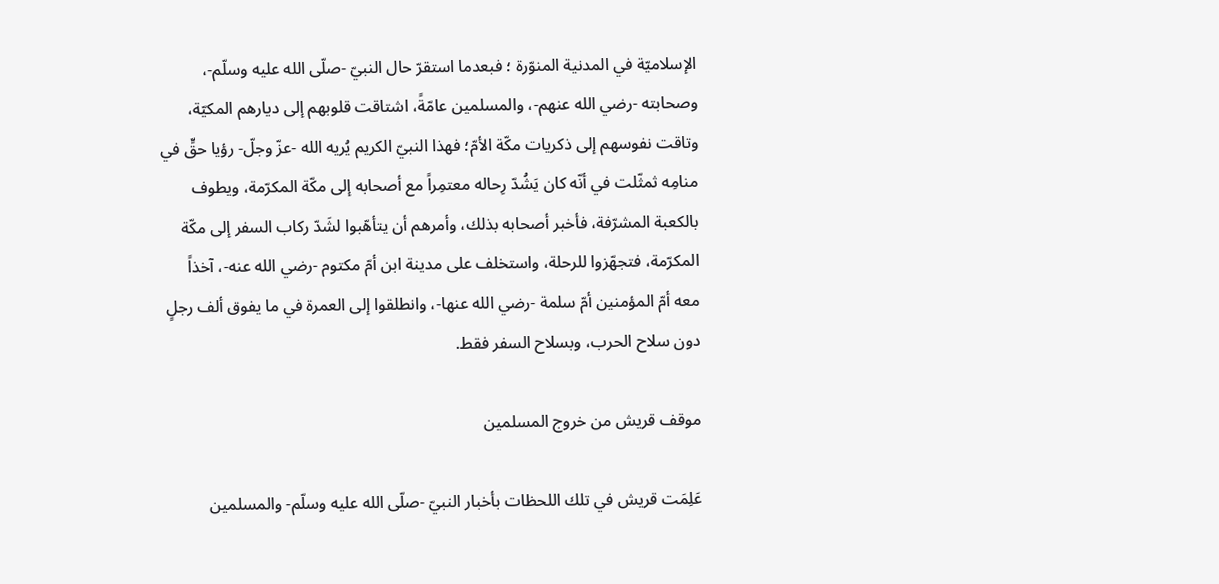الإسلاميّة في المدنية المنوّرة ؛ فبعدما استقرّ حال النبيّ -صلّى الله عليه وسلّم-، وصحابته -رضي الله عنهم-، والمسلمين عامّةً، اشتاقت قلوبهم إلى ديارهم المكيّة، وتاقت نفوسهم إلى ذكريات مكّة الأمّ؛ فهذا النبيّ الكريم يُريه الله -عزّ وجلّ- رؤيا حقٍّ في منامِه ثمثّلت في أنّه كان يَشُدّ رِحاله معتمِراً مع أصحابه إلى مكّة المكرّمة، ويطوف بالكعبة المشرّفة، فأخبر أصحابه بذلك، وأمرهم أن يتأهّبوا لشَدّ ركاب السفر إلى مكّة المكرّمة، فتجهّزوا للرحلة، واستخلف على مدينة ابن أمّ مكتوم -رضي الله عنه-، آخذاً معه أمّ المؤمنين أمّ سلمة -رضي الله عنها-، وانطلقوا إلى العمرة في ما يفوق ألف رجلٍ دون سلاح الحرب، وبسلاح السفر فقط.

موقف قريش من خروج المسلمين

عَلِمَت قريش في تلك اللحظات بأخبار النبيّ -صلّى الله عليه وسلّم- والمسلمين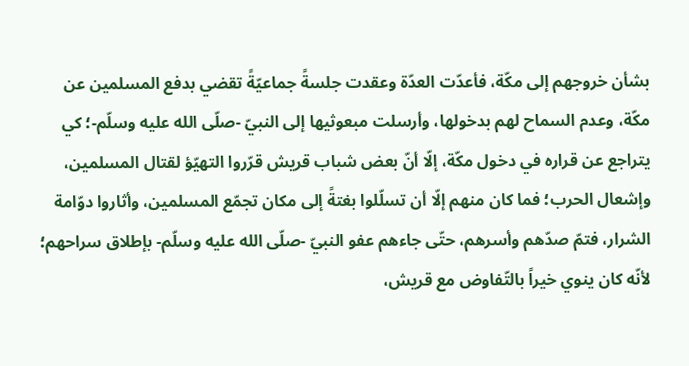بشأن خروجهم إلى مكّة، فأعدّت العدّة وعقدت جلسةً جماعيّةً تقضي بدفع المسلمين عن مكّة، وعدم السماح لهم بدخولها، وأرسلت مبعوثيها إلى النبيّ -صلّى الله عليه وسلّم-؛ كي يتراجع عن قراره في دخول مكّة، إلّا أنّ بعض شباب قريش قرّروا التهيّؤ لقتال المسلمين، وإشعال الحرب؛ فما كان منهم إلّا أن تسلّلوا بغتةً إلى مكان تجمّع المسلمين، وأثاروا دوّامة الشرار، فتمّ صدّهم وأسرهم، حتّى جاءهم عفو النبيّ -صلّى الله عليه وسلّم- بإطلاق سراحهم؛ لأنّه كان ينوي خيراً بالتّفاوض مع قريش،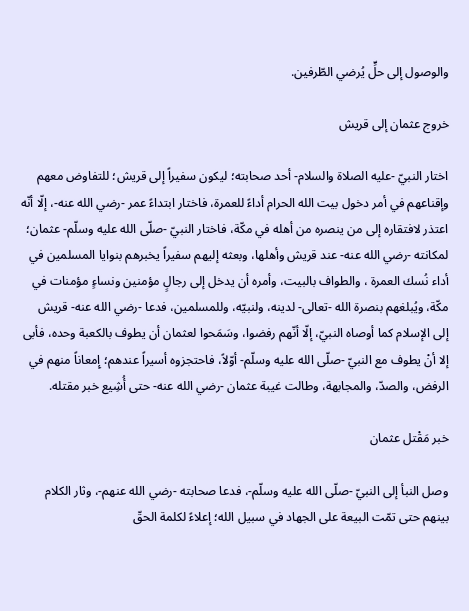والوصول إلى حلٍّ يُرضي الطّرفين.

خروج عثمان إلى قريش

اختار النبيّ -عليه الصلاة والسلام- أحد صحابته؛ ليكون سفيراً إلى قريش؛ للتفاوض معهم وإقناعهم في أمر دخول بيت الله الحرام أداءً للعمرة، فاختار ابتداءً عمر -رضي الله عنه-، إلّا أنّه اعتذر لافتقاره إلى من ينصره من أهله في مكّة، فاختار النبيّ -صلّى الله عليه وسلّم- عثمان؛ لمكانته -رضي الله عنه- عند قريش وأهلها، وبعثه إليهم سفيراً يخبرهم بنوايا المسلمين في أداء نُسك العمرة ، والطواف بالبيت، وأمره أن يدخل إلى رجالٍ مؤمنين ونساءٍ مؤمنات في مكّة، ويُبلغهم بنصرة الله -تعالى- لدينه، ولنبيّه، وللمسلمين، فدعا -رضي الله عنه- قريش إلى الإسلام كما أوصاه النبيّ، إلّا أنّهم رفضوا، وسَمَحوا لعثمان أن يطوف بالكعبة وحده، فأبى إلا أنْ يطوف مع النبيّ -صلّى الله عليه وسلّم- أوّلاً، فاحتجزوه أسيراً عندهم؛ إِمعاناً منهم في الرفض، والصدّ، والمجابهة، وطالت غيبة عثمان -رضي الله عنه- حتى أُشِيع خبر مقتله.

خبر مَقْتل عثمان

وصل النبأ إلى النبيّ -صلّى الله عليه وسلّم-، فدعا صحابته -رضي الله عنهم-، وثار الكلام بينهم حتى تمّت البيعة على الجهاد في سبيل الله؛ إعلاءً لكلمة الحقّ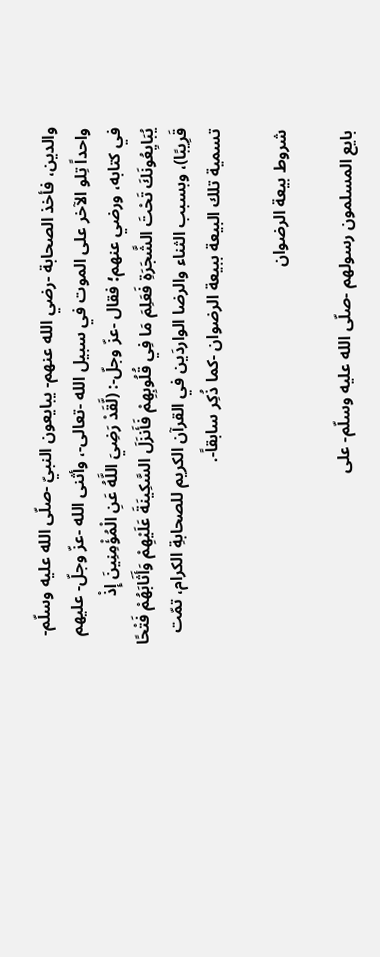والدين، فأخذ الصحابة -رضي الله عنهم- يبايعون النبيّ -صلّى الله عليه وسلّم- واحداً تِلو الآخر على الموت في سبيل الله -تعالى-، وأثنى الله -عزّ وجلّ- عليهم في كتابه، ورضي عنهم؛ فقال -عزّ وجلّ-: (لَّقَدْ رَضِيَ اللَّهُ عَنِ الْمُؤْمِنِينَ إِذْ يُبَايِعُونَكَ تَحْتَ الشَّجَرَةِ فَعَلِمَ مَا فِي قُلُوبِهِمْ فَأَنزَلَ السَّكِينَةَ عَلَيْهِمْ وَأَثَابَهُمْ فَتْحًا قَرِيبًا)، وبسبب الثناء والرضا الواردَين في القرآن الكريم للصحابةِ الكرام، تمّت تسمية تلك البيعة ببيعة الرضوان -كما ذُكِر سابقاً-.

شروط بيعة الرضوان

بايع المسلمون رسولهم -صلّى الله عليه وسلّم- على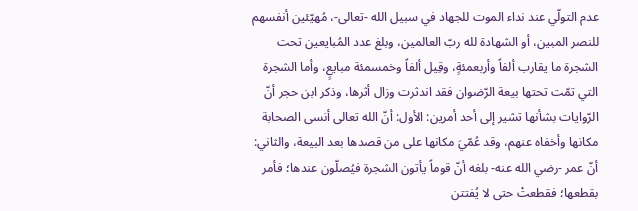عدم التولّي عند نداء الموت للجهاد في سبيل الله -تعالى-، مُهيّئين أنفسهم للنصر المبين، أو الشهادة لله ربّ العالمين، وبلغ عدد المُبايعين تحت الشجرة ما يقارب ألفاً وأربعمئةٍ، وقِيل ألفاً وخمسمئة مبايعٍ، وأما الشجرة التي تمّت تحتها بيعة الرّضوان فقد اندثرت وزال أثرها، وذكر ابن حجر أنّ الرّوايات بشأنها تشير إلى أحد أمرين: الأول: أنّ الله تعالى أنسى الصحابة مكانها وأخفاه عنهم، وقد عُمّيَ مكانها على من قصدها بعد البيعة، والثاني: أنّ عمر -رضي الله عنه- بلغه أنّ قوماً يأتون الشجرة فيُصلّون عندها؛ فأمر بقطعها؛ فقطعتْ حتى لا يُفتتن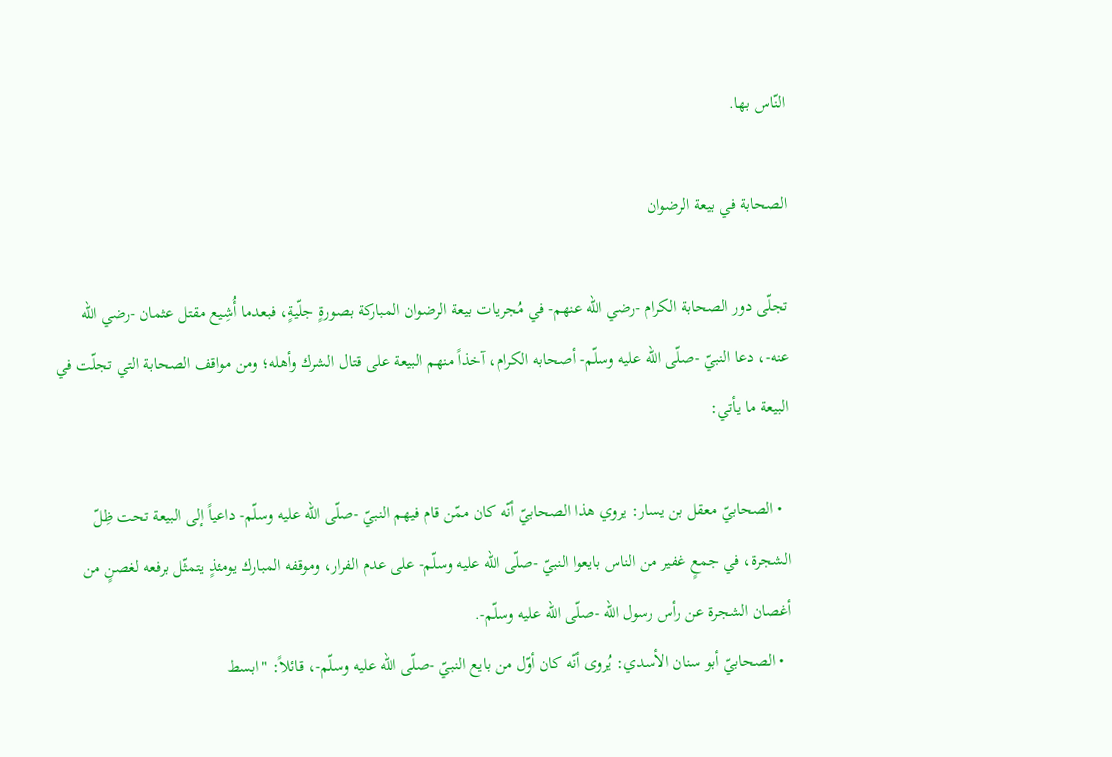النّاس بها.

الصحابة في بيعة الرضوان

تجلّى دور الصحابة الكرام -رضي الله عنهم- في مُجريات بيعة الرضوان المباركة بصورةٍ جلّيةٍ، فبعدما أُشِيع مقتل عثمان -رضي الله عنه-، دعا النبيّ -صلّى الله عليه وسلّم- أصحابه الكرام، آخذاً منهم البيعة على قتال الشرك وأهله؛ ومن مواقف الصحابة التي تجلّت في البيعة ما يأتي:

  • الصحابيّ معقل بن يسار: يروي هذا الصحابيّ أنّه كان ممّن قام فيهم النبيّ -صلّى الله عليه وسلّم- داعياً إلى البيعة تحت ظِلّ الشجرة، في جمعٍ غفير من الناس بايعوا النبيّ -صلّى الله عليه وسلّم- على عدم الفرار، وموقفه المبارك يومئذٍ يتمثّل برفعه لغصنٍ من أغصان الشجرة عن رأس رسول الله -صلّى الله عليه وسلّم-.
  • الصحابيّ أبو سنان الأسدي: يُروى أنّه كان أوّل من بايع النبيّ -صلّى الله عليه وسلّم-، قائلاً: "ابسط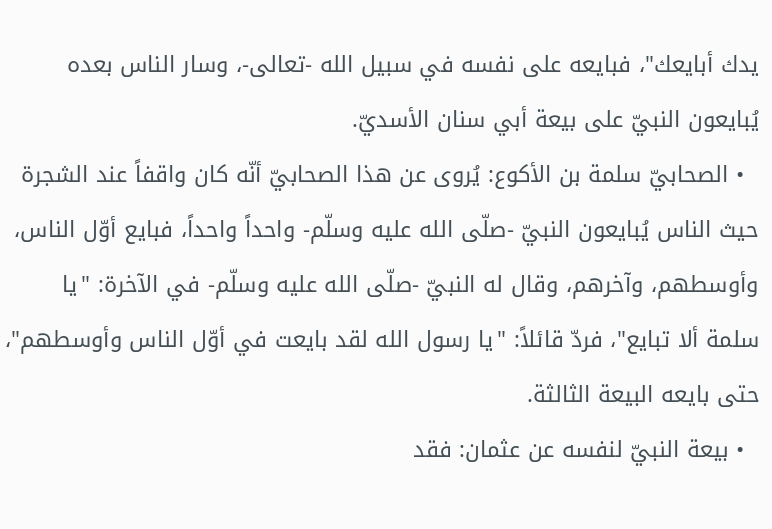يدك أبايعك"، فبايعه على نفسه في سبيل الله -تعالى-، وسار الناس بعده يُبايعون النبيّ على بيعة أبي سنان الأسديّ.
  • الصحابيّ سلمة بن الأكوع: يُروى عن هذا الصحابيّ أنّه كان واقفاً عند الشجرة حيث الناس يُبايعون النبيّ -صلّى الله عليه وسلّم- واحداً واحداً، فبايع أوّل الناس، وأوسطهم، وآخرهم، وقال له النبيّ -صلّى الله عليه وسلّم- في الآخرة: "يا سلمة ألا تبايع"، فردّ قائلاً: "يا رسول الله لقد بايعت في أوّل الناس وأوسطهم"، حتى بايعه البيعة الثالثة.
  • بيعة النبيّ لنفسه عن عثمان: فقد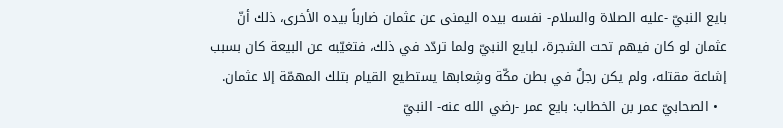بايع النبيّ -عليه الصلاة والسلام- نفسه بيده اليمنى عن عثمان ضارباً بيده الأخرى، ذلك أنّ عثمان لو كان فيهم تحت الشجرة، لبايع النبيّ ولما تردّد في ذلك، فتغيّبه عن البيعة كان بسبب إشاعة مقتله، ولم يكن رجلٌ في بطن مكّة وشِعابها يستطيع القيام بتلك المهمّة إلا عثمان.
  • الصحابيّ عمر بن الخطاب: بايع عمر -رضي الله عنه- النبيّ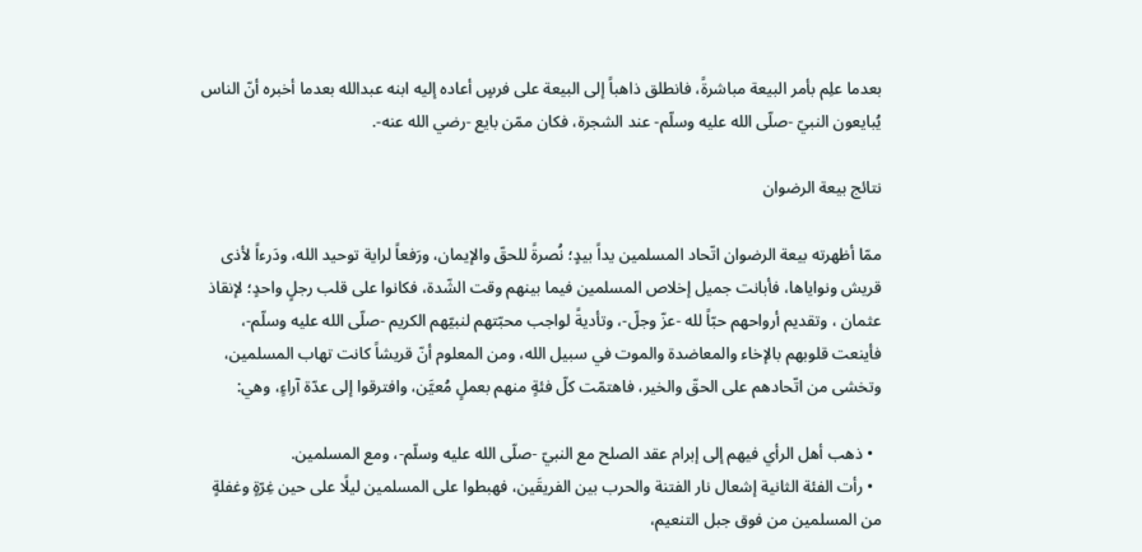بعدما علِم بأمر البيعة مباشرةً، فانطلق ذاهباً إلى البيعة على فرسٍ أعاده إليه ابنه عبدالله بعدما أخبره أنّ الناس يُبايعون النبيّ -صلّى الله عليه وسلّم- عند الشجرة، فكان ممّن بايع -رضي الله عنه-.

نتائج بيعة الرضوان

ممّا أظهرته بيعة الرضوان اتّحاد المسلمين يداً بيدٍ؛ نُصرةً للحقّ والإيمان، ورَفعاً لراية توحيد الله، ودَرءاً لأذى قريش ونواياها، فأبانت جميل إخلاص المسلمين فيما بينهم وقت الشّدة، فكانوا على قلب رجلٍ واحدٍ؛ لإنقاذ عثمان ، وتقديم أرواحهم حبّاً لله -عزّ وجلّ-، وتأديةً لواجب محبّتهم لنبيّهم الكريم -صلّى الله عليه وسلّم-، فأينعت قلوبهم بالإخاء والمعاضدة والموت في سبيل الله، ومن المعلوم أنّ قريشاً كانت تهاب المسلمين، وتخشى من اتّحادهم على الحقّ والخير، فاهتمّت كلّ فئةٍ منهم بعملٍ مُعيَّن، وافترقوا إلى عدّة آراءٍ، وهي:

  • ذهب أهل الرأي فيهم إلى إبرام عقد الصلح مع النبيّ -صلّى الله عليه وسلّم-، ومع المسلمين.
  • رأت الفئة الثانية إشعال نار الفتنة والحرب بين الفريقَين، فهبطوا على المسلمين ليلًا على حين غِرّةٍ وغفلةٍ من المسلمين من فوق جبل التنعيم،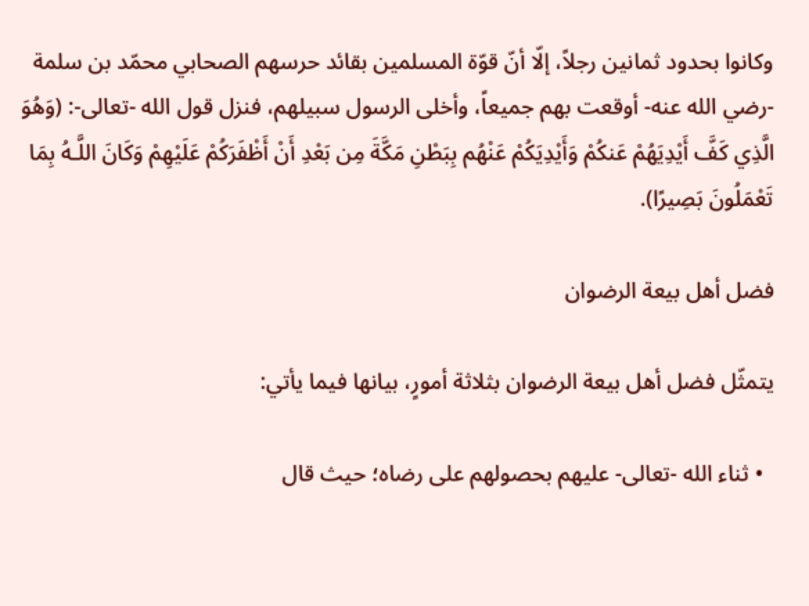وكانوا بحدود ثمانين رجلاً، إلّا أنّ قوّة المسلمين بقائد حرسهم الصحابي محمّد بن سلمة -رضي الله عنه- أوقعت بهم جميعاً، وأخلى الرسول سبيلهم، فنزل قول الله -تعالى-: (وَهُوَ الَّذِي كَفَّ أَيْدِيَهُمْ عَنكُمْ وَأَيْدِيَكُمْ عَنْهُم بِبَطْنِ مَكَّةَ مِن بَعْدِ أَنْ أَظْفَرَكُمْ عَلَيْهِمْ وَكَانَ اللَّـهُ بِمَا تَعْمَلُونَ بَصِيرًا).

فضل أهل بيعة الرضوان

يتمثّل فضل أهل بيعة الرضوان بثلاثة أمورٍ، بيانها فيما يأتي:

  • ثناء الله -تعالى- عليهم بحصولهم على رضاه؛ حيث قال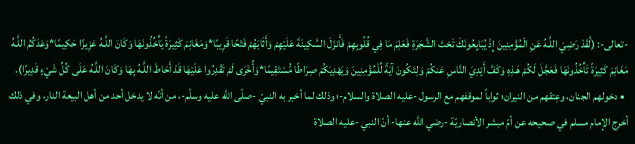-تعالى-: (لَّقَدْ رَضِيَ اللَّـهُ عَنِ الْمُؤْمِنِينَ إِذْ يُبَايِعُونَكَ تَحْتَ الشَّجَرَةِ فَعَلِمَ مَا فِي قُلُوبِهِمْ فَأَنزَلَ السَّكِينَةَ عَلَيْهِمْ وَأَثَابَهُمْ فَتْحًا قَرِيبًا*وَمَغَانِمَ كَثِيرَةً يَأْخُذُونَهَا وَكَانَ اللَّـهُ عَزِيزًا حَكِيمًا*وَعَدَكُمُ اللَّـهُ مَغَانِمَ كَثِيرَةً تَأْخُذُونَهَا فَعَجَّلَ لَكُمْ هَـذِهِ وَكَفَّ أَيْدِيَ النَّاسِ عَنكُمْ وَلِتَكُونَ آيَةً لِّلْمُؤْمِنِينَ وَيَهْدِيَكُمْ صِرَاطًا مُّسْتَقِيمًا*وَأُخْرَى لَمْ تَقْدِرُوا عَلَيْهَا قَدْ أَحَاطَ اللَّـهُ بِهَا وَكَانَ اللَّـهُ عَلَى كُلِّ شَيْءٍ قَدِيرًا).
  • دخولهم الجنان، وعِتقهم من النيران؛ ثواباً لموقفهم مع الرسول -عليه الصلاة والسلام-؛ وذلك لما أخبر به النبيّ -صلّى الله عليه وسلّم-، من أنّه لا يدخل أحد من أهل البيعة النار، وفي ذلك أخرج الإمام مسلم في صحيحه عن أمّ مبشر الأنصاريّة -رضي الله عنها- أنّ النبي -عليه الصلاة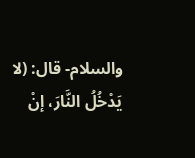والسلام- قال: (لا يَدْخُلُ النَّارَ، إنْ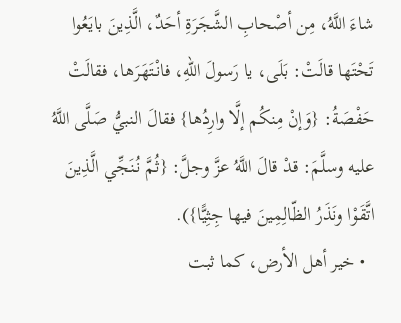شاءَ اللَّهُ، مِن أصْحابِ الشَّجَرَةِ أحَدٌ، الَّذِينَ بايَعُوا تَحْتَها قالَتْ: بَلَى، يا رَسولَ اللهِ، فانْتَهَرَها، فقالَتْ حَفْصَةُ: {وَإنْ مِنكُم إلَّا وارِدُها} فقالَ النبيُّ صَلَّى اللَّهُ عليه وسلَّمَ: قدْ قالَ اللَّهُ عزَّ وجلَّ: {ثُمَّ نُنَجِّي الَّذِينَ اتَّقَوْا ونَذَرُ الظّالِمِينَ فيها جِثِيًّا}).
  • خير أهل الأرض، كما ثبت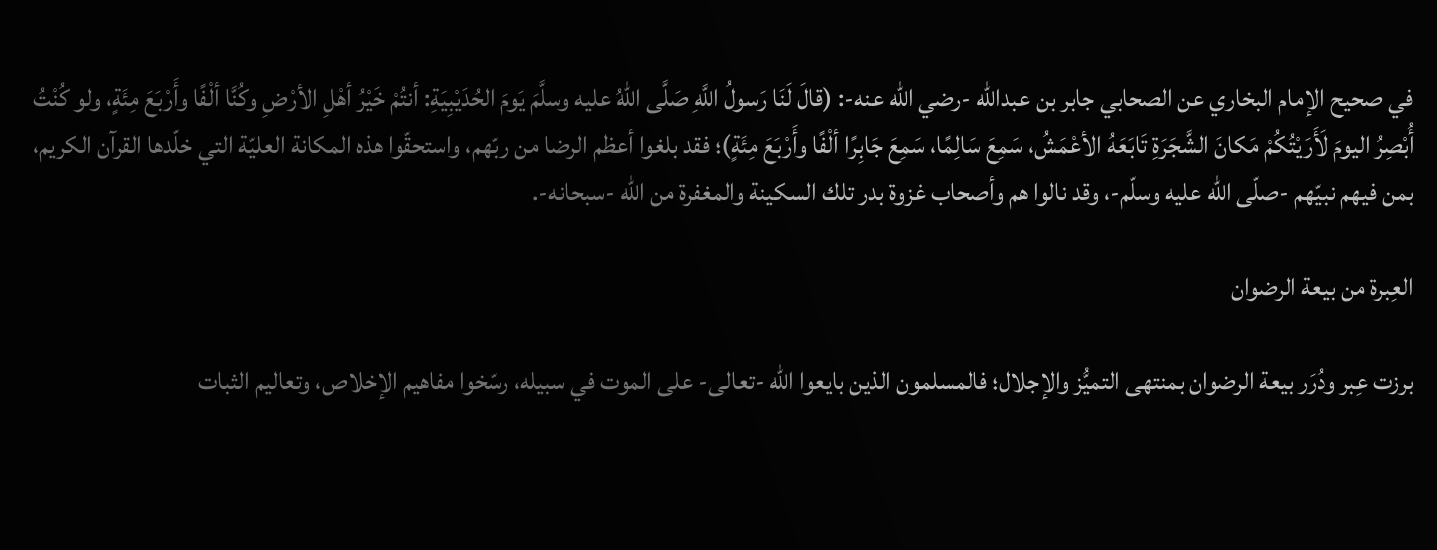في صحيح الإمام البخاري عن الصحابي جابر بن عبدالله -رضي الله عنه-: (قالَ لَنَا رَسولُ اللَّهِ صَلَّى اللهُ عليه وسلَّمَ يَومَ الحُدَيْبِيَةِ: أنتُمْ خَيْرُ أهْلِ الأرْضِ وكُنَّا ألْفًا وأَرْبَعَ مِئَةٍ، ولو كُنْتُ أُبْصِرُ اليومَ لَأَرَيْتُكُمْ مَكانَ الشَّجَرَةِ تَابَعَهُ الأعْمَشُ، سَمِعَ سَالِمًا، سَمِعَ جَابِرًا ألْفًا وأَرْبَعَ مِئَةٍ)؛ فقد بلغوا أعظم الرضا من ربّهم، واستحقّوا هذه المكانة العليّة التي خلّدها القرآن الكريم، بمن فيهم نبيّهم -صلّى الله عليه وسلّم-، وقد نالوا هم وأصحاب غزوة بدر تلك السكينة والمغفرة من الله -سبحانه-.

العِبرة من بيعة الرضوان

برزت عِبر ودُرَر بيعة الرضوان بمنتهى التميُّز والإجلال؛ فالمسلمون الذين بايعوا الله -تعالى- على الموت في سبيله، رسّخوا مفاهيم الإخلاص، وتعاليم الثبات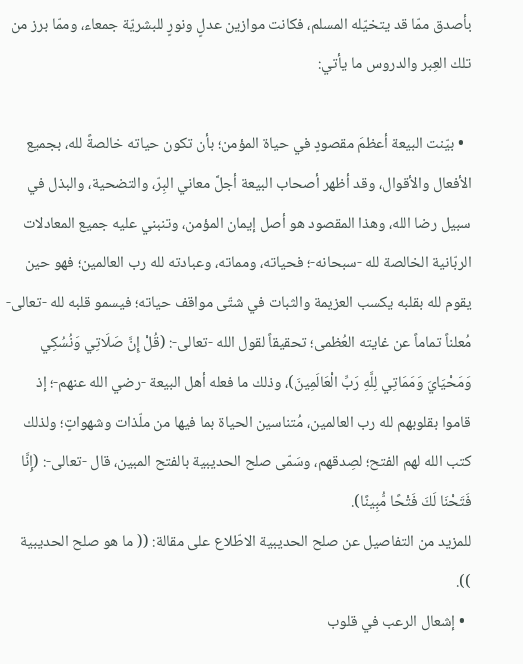بأصدق ممّا قد يتخيّله المسلم، فكانت موازين عدلٍ ونورٍ للبشريّة جمعاء، وممّا برز من تلك العِبر والدروس ما يأتي:

  • بيّنت البيعة أعظمَ مقصودٍ في حياة المؤمن؛ بأن تكون حياته خالصةً لله، بجميع الأفعال والأقوال، وقد أظهر أصحاب البيعة أجلَّ معاني البِرّ، والتضحية، والبذل في سبيل رضا الله، وهذا المقصود هو أصل إيمان المؤمن، وتنبني عليه جميع المعادلات الربّانية الخالصة لله -سبحانه-؛ فحياته، ومماته، وعبادته لله رب العالمين؛ فهو حين يقوم لله بقلبه يكسب العزيمة والثبات في شتّى مواقف حياته؛ فيسمو قلبه لله -تعالى- مُعلناً تماماً عن غايته العُظمى؛ تحقيقاً لقول الله -تعالى-: (قُلْ إِنَّ صَلَاتِي وَنُسُكِي وَمَحْيَايَ وَمَمَاتِي لِلَّهِ رَبِّ الْعَالَمِينَ)، وذلك ما فعله أهل البيعة -رضي الله عنهم-؛ إذ قاموا بقلوبهم لله رب العالمين، مُتناسين الحياة بما فيها من ملّذات وشهواتٍ؛ ولذلك كتب الله لهم الفتح؛ لصِدقهم، وسَمّى صلح الحديبية بالفتح المبين، قال -تعالى-: (إِنَّا فَتَحْنَا لَكَ فَتْحًا مُّبِينًا).
للمزيد من التفاصيل عن صلح الحديبية الاطّلاع على مقالة: (( ما هو صلح الحديبية )).
  • إشعال الرعب في قلوب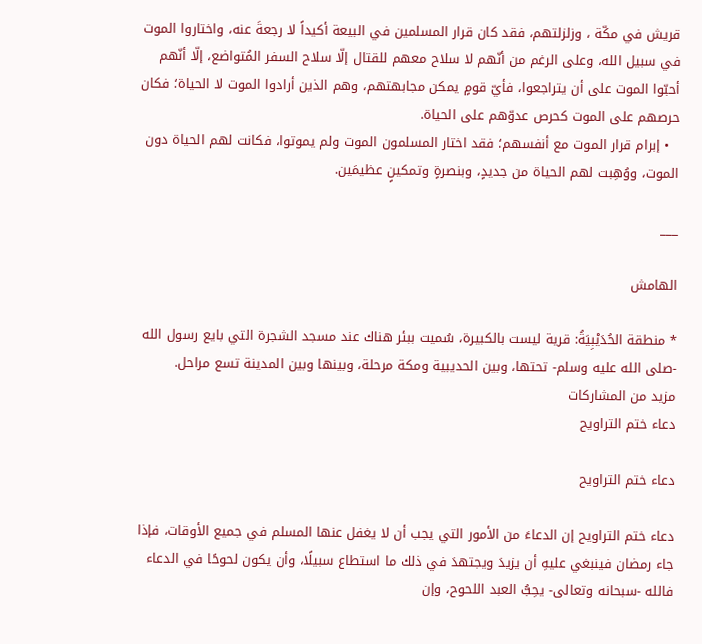قريش في مكّة ، وزلزلتهم، فقد كان قرار المسلمين في البيعة أكيداً لا رجعةَ عنه، واختاروا الموت في سبيل الله، وعلى الرغم من أنّهم لا سلاح معهم للقتال إلّا سلاح السفر المُتواضع، إلّا أنّهم أحبّوا الموت على أن يتراجعوا، فأيّ قومٍ يمكن مجابهتهم، وهم الذين أرادوا الموت لا الحياة؛ فكان حرصهم على الموت كحرص عدوّهم على الحياة.
  • إبرام قرار الموت مع أنفسهم؛ فقد اختار المسلمون الموت ولم يموتوا، فكانت لهم الحياة دون الموت، ووُهِبت لهم الحياة من جديدٍ، وبنصرةٍ وتمكينٍ عظيمَين.

___

الهامش

* منطقة الحُدَيْبِيَةُ: قرية ليست بالكبيرة، سُميت ببئر هناك عند مسجد الشجرة التي بايع رسول الله -صلى الله عليه وسلم- تحتها، وبين الحديبية ومكة مرحلة، وبينها وبين المدينة تسع مراحل.
مزيد من المشاركات
دعاء ختم التراويح

دعاء ختم التراويح

دعاء ختم التراويح إن الدعاءَ من الأمور التي يجب أن لا يغفل عنها المسلم في جميع الأوقات، فإذا جاء رمضان فينبغي عليهِ أن يزيدَ ويجتهدَ في ذلك ما استطاع سبيلًا، وأن يكون لحوحًا في الدعاء فالله -سبحانه وتعالى- يحِبُّ العبد اللحوح، وإن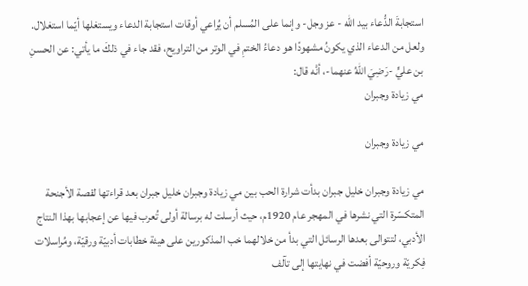استجابةَ الدُّعاء بيد الله - عز وجل- وإنما على المُسلم أن يُراعي أوقات استجابة الدعاء ويستغلها أيّما استغلال. ولعل من الدعاء الذي يكونُ مشهودًا هو دعاءُ الختمِ في الوتر من التراويح، فقد جاء في ذلكَ ما يأتي: عن الحسنِ بن عليٍّ -رَضِيَ اللهُ عنهما-، أنَّه قال:
مي زيادة وجبران

مي زيادة وجبران

مي زيادة وجبران خليل جبران بدأت شرارة الحب بين مي زيادة وجبران خليل جبران بعد قراءتها لقصة الأجنحة المتكسّرة التي نشرها في المهجر عام 1920م، حيث أرسلت له برسالة أولى تُعرب فيها عن إعجابها بهذا النتاج الأدبي، لتتوالى بعدها الرسائل التي بدأ من خلالهما خب المذكورين على هيئة خطابات أدبيّة ورقيّة، ومُراسلات فِكريّة وروحيّة أفضت في نهايتها إلى تآلف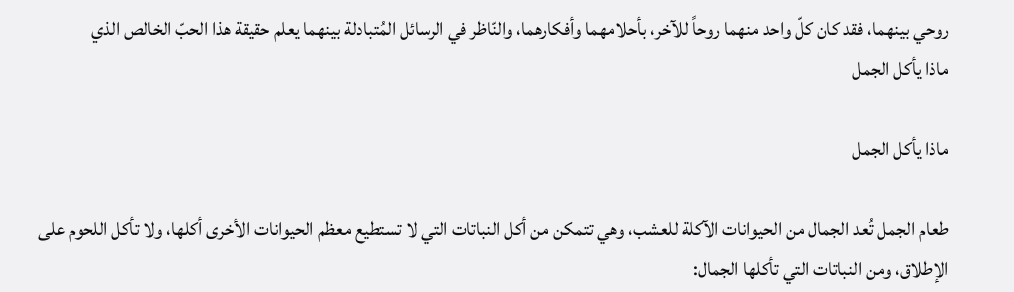روحي بينهما، فقد كان كلّ واحد منهما روحاً للآخر، بأحلامهما وأفكارهما، والنّاظر في الرسائل المُتبادلة بينهما يعلم حقيقة هذا الحبّ الخالص الذي
ماذا يأكل الجمل

ماذا يأكل الجمل

طعام الجمل تُعد الجمال من الحيوانات الآكلة للعشب، وهي تتمكن من أكل النباتات التي لا تستطيع معظم الحيوانات الأخرى أكلها، ولا تأكل اللحوم على الإطلاق، ومن النباتات التي تأكلها الجمال: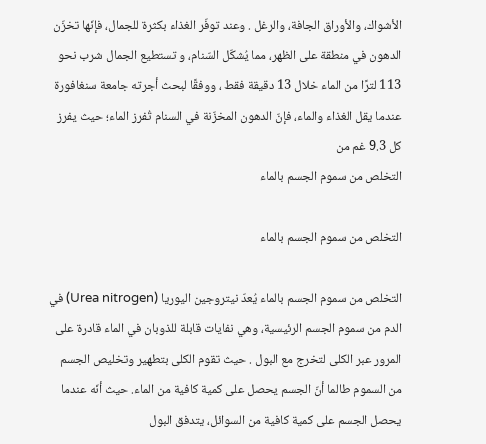الأشواك، والأوراق الجافة، والرغل . وعند توفّر الغذاء بكثرة للجمال، فإنّها تخزّن الدهون في منطقة على الظهر، مما يُشكّل السّنام، و تستطيع الجمال شرب نحو 113 لترًا من الماء خلال 13 دقيقة فقط ، ووفقًا لبحث أجرته جامعة سنغافورة عندما يقل الغذاء والماء، فإنّ الدهون المخزّنة في السنام تُفرز الماء؛ حيث يفرز كل 9.3 غم من
التخلص من سموم الجسم بالماء

التخلص من سموم الجسم بالماء

التخلص من سموم الجسم بالماء يُعدّ نيتروجين اليوريا (Urea nitrogen) في الدم من سموم الجسم الرئيسية، وهي نفايات قابلة للذوبان في الماء قادرة على المرور عبر الكلى لتخرج مع البول . حيث تقوم الكلى بتطهير وتخليص الجسم من السموم طالما أنّ الجسم يحصل على كمية كافية من الماء. حيث أنّه عندما يحصل الجسم على كمية كافية من السوائل، يتدفق البول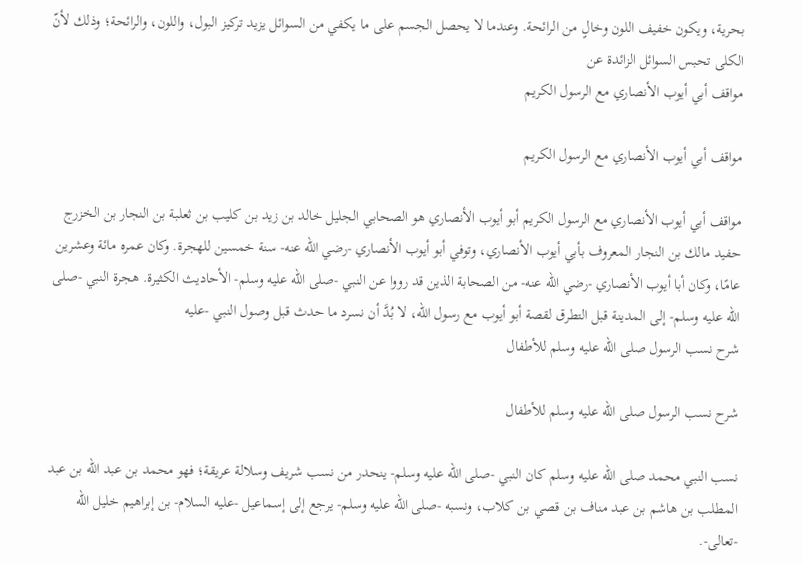بحرية، ويكون خفيف اللون وخالٍ من الرائحة. وعندما لا يحصل الجسم على ما يكفي من السوائل يزيد تركيز البول، واللون، والرائحة؛ وذلك لأنّ الكلى تحبس السوائل الزائدة عن
مواقف أبي أيوب الأنصاري مع الرسول الكريم

مواقف أبي أيوب الأنصاري مع الرسول الكريم

مواقف أبي أيوب الأنصاري مع الرسول الكريم أبو أيوب الأنصاري هو الصحابي الجليل خالد بن زيد بن كليب بن ثعلبة بن النجار بن الخزرج حفيد مالك بن النجار المعروف بأبي أيوب الأنصاري، وتوفي أبو أيوب الأنصاري -رضي الله عنه- سنة خمسين للهجرة. وكان عمره مائة وعشرين عامًا، وكان أبا أيوب الأنصاري -رضي الله عنه- من الصحابة الذين قد رووا عن النبي -صلى الله عليه وسلم- الأحاديث الكثيرة. هجرة النبي -صلى الله عليه وسلم- إلى المدينة قبل التطرق لقصة أبو أيوب مع رسول الله، لا بُدَّ أن نسرد ما حدث قبل وصول النبي -عليه
شرح نسب الرسول صلى الله عليه وسلم للأطفال

شرح نسب الرسول صلى الله عليه وسلم للأطفال

نسب النبي محمد صلى الله عليه وسلم كان النبي -صلى الله عليه وسلم- ينحدر من نسب شريف وسلالة عريقة؛ فهو محمد بن عبد الله بن عبد المطلب بن هاشم بن عبد مناف بن قصي بن كلاب، ونسبه -صلى الله عليه وسلم- يرجع إلى إسماعيل -عليه السلام- بن إبراهيم خليل الله -تعالى-.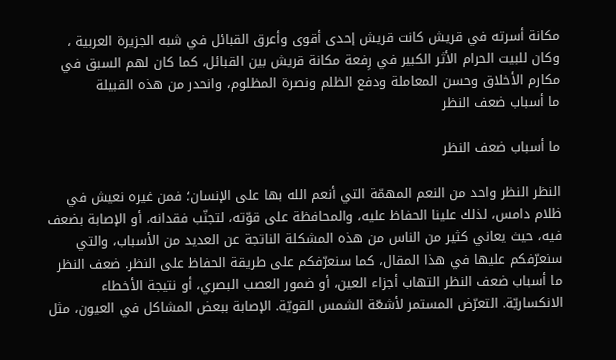مكانة أسرته في قريش كانت قريش إحدى أقوى وأعرق القبائل في شبه الجزيرة العربية ، وكان للبيت الحرام الأثر الكبير في رِفعة مكانة قريش بين القبائل، كما كان لهم السبق في مكارم الأخلاق وحسن المعاملة ودفع الظلم ونصرة المظلوم، وانحدر من هذه القبيلة
ما أسباب ضعف النظر

ما أسباب ضعف النظر

النظر النظر واحد من النعم المهمّة التي أنعم الله بها على الإنسان؛ فمن غيره نعيش في ظلام دامس، لذلك علينا الحفاظ عليه، والمحافظة على قوّته، لتجنّب فقدانه، أو الإصابة بضعف فيه، حيث يعاني كثير من الناس من هذه المشكلة الناتجة عن العديد من الأسباب، والتي سنعرّفكم عليها في هذا المقال، كما سنعرّفكم على طريقة الحفاظ على النظر. ضعف النظر ما أسباب ضعف النظر التهاب أجزاء العين، أو ضمور العصب البصري، أو نتيجة الأخطاء الانكساريّة. التعرّض المستمر لأشعّة الشمس القويّة. الإصابة ببعض المشاكل في العيون، مثل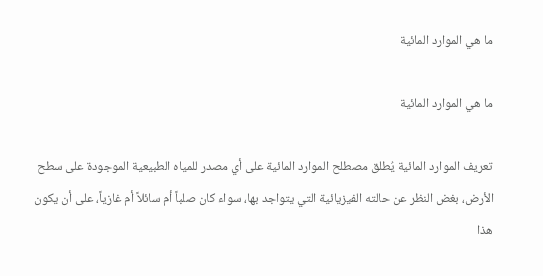ما هي الموارد المائية

ما هي الموارد المائية

تعريف الموارد المائية يُطلق مصطلح الموارد المائية على أي مصدر للمياه الطبيعية الموجودة على سطح الأرض، بغض النظر عن حالته الفيزيائية التي يتواجد بها، سواء كان صلباً أم سائلاً أم غازياً، على أن يكون هذا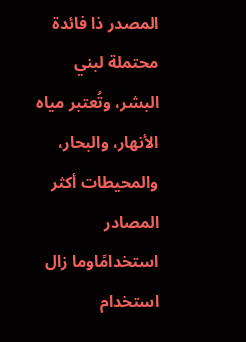المصدر ذا فائدة محتملة لبني البشر، وتُعتبر مياه الأنهار، والبحار، والمحيطات أكثر المصادر استخدامًاوما زال استخدام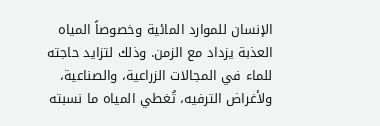الإنسان للموارد المائية وخصوصاً المياه العذبة يزداد مع الزمن. وذلك لتزايد حاجته للماء في المجالات الزراعية، والصناعية، ولأغراض الترفيه، تُغطي المياه ما نسبته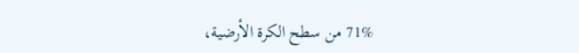71% من سطح الكرة الأرضية،